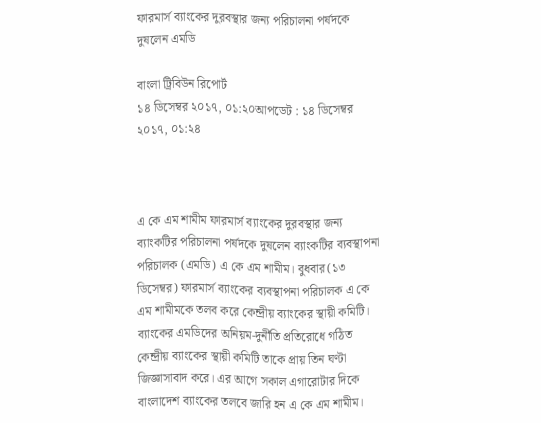ফারমার্স ব্যাংকের দুরবস্থার জন্য পরিচালনা পর্ষদকে দুষলেন এমডি

বাংলা ট্রিবিউন রিপোর্ট
১৪ ডিসেম্বর ২০১৭, ০১:২০আপডেট : ১৪ ডিসেম্বর ২০১৭, ০১:২৪



এ কে এম শামীম ফারমার্স ব্যাংকের দুরবস্থার জন্য ব্যাংকটির পরিচালনা পর্ষদকে দুষলেন ব্যাংকটির ব্যবস্থাপনা পরিচালক (এমডি) এ কে এম শামীম। বুধবার(১৩ ডিসেম্বর) ফারমার্স ব্যাংকের ব্যবস্থাপনা পরিচালক এ কে এম শামীমকে তলব করে কেন্দ্রীয় ব্যাংকের স্থায়ী কমিটি। ব্যাংকের এমডিদের অনিয়ম-দুর্নীতি প্রতিরোধে গঠিত কেন্দ্রীয় ব্যাংকের স্থায়ী কমিটি তাকে প্রায় তিন ঘণ্টা জিজ্ঞাসাবাদ করে। এর আগে সকাল এগারোটার দিকে বাংলাদেশ ব্যাংকের তলবে জারি হন এ কে এম শামীম।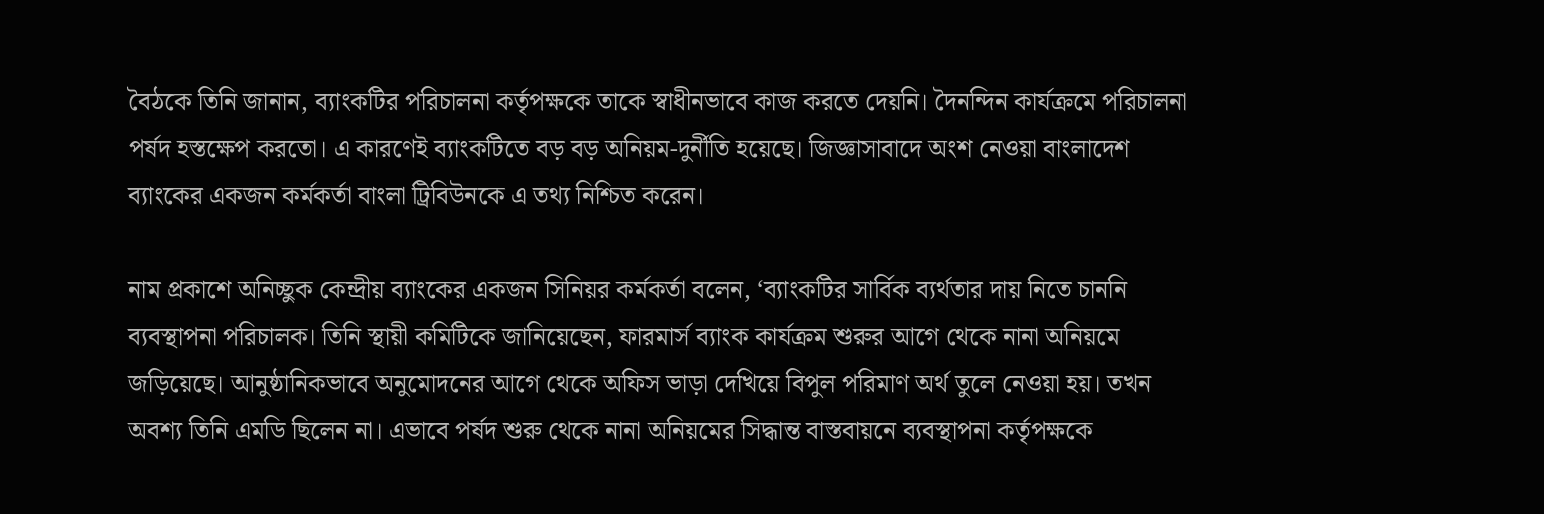বৈঠকে তিনি জানান, ব্যাংকটির পরিচালনা কর্তৃপক্ষকে তাকে স্বাধীনভাবে কাজ করতে দেয়নি। দৈনন্দিন কার্যক্রমে পরিচালনা পর্ষদ হস্তক্ষেপ করতো। এ কারণেই ব্যাংকটিতে বড় বড় অনিয়ম-দুর্নীতি হয়েছে। জিজ্ঞাসাবাদে অংশ নেওয়া বাংলাদেশ ব্যাংকের একজন কর্মকর্তা বাংলা ট্রিবিউনকে এ তথ্য নিশ্চিত করেন।

নাম প্রকাশে অনিচ্ছুক কেন্দ্রীয় ব্যাংকের একজন সিনিয়র কর্মকর্তা বলেন, ‘ব্যাংকটির সার্বিক ব্যর্থতার দায় নিতে চাননি ব্যবস্থাপনা পরিচালক। তিনি স্থায়ী কমিটিকে জানিয়েছেন, ফারমার্স ব্যাংক কার্যক্রম শুরুর আগে থেকে নানা অনিয়মে জড়িয়েছে। আনুষ্ঠানিকভাবে অনুমোদনের আগে থেকে অফিস ভাড়া দেখিয়ে বিপুল পরিমাণ অর্থ তুলে নেওয়া হয়। তখন অবশ্য তিনি এমডি ছিলেন না। এভাবে পর্ষদ শুরু থেকে নানা অনিয়মের সিদ্ধান্ত বাস্তবায়নে ব্যবস্থাপনা কর্তৃপক্ষকে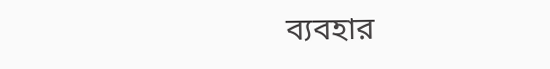ব্যবহার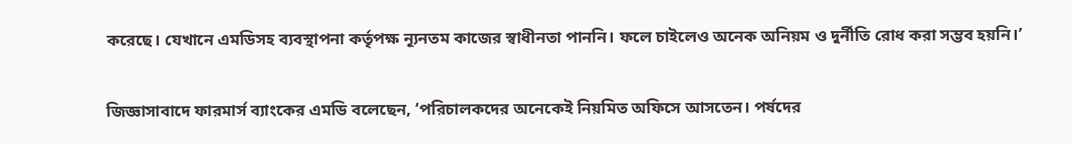করেছে। যেখানে এমডিসহ ব্যবস্থাপনা কর্তৃপক্ষ ন্যূনতম কাজের স্বাধীনতা পাননি। ফলে চাইলেও অনেক অনিয়ম ও দুর্নীতি রোধ করা সম্ভব হয়নি।’

জিজ্ঞাসাবাদে ফারমার্স ব্যাংকের এমডি বলেছেন, ‘পরিচালকদের অনেকেই নিয়মিত অফিসে আসতেন। পর্ষদের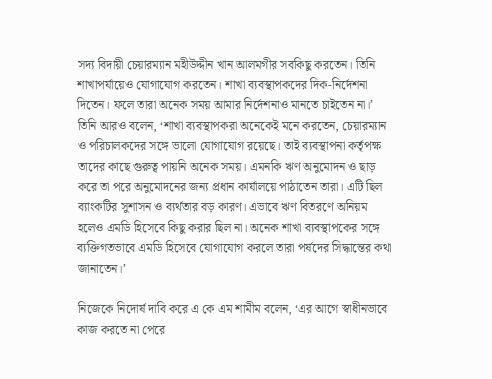সদ্য বিদায়ী চেয়ারম্যান মহীউদ্দীন খান আলমগীর সবকিছু করতেন। তিনি শাখাপর্যায়েও যোগাযোগ করতেন। শাখা ব্যবস্থাপকদের দিক-নির্দেশনা দিতেন। ফলে তারা অনেক সময় আমার নির্দেশনাও মানতে চাইতেন না।’ তিনি আরও বলেন, ‘শাখা ব্যবস্থাপকরা অনেকেই মনে করতেন, চেয়ারম্যান ও পরিচালকদের সঙ্গে ভালো যোগাযোগ রয়েছে। তাই ব্যবস্থাপনা কর্তৃপক্ষ তাদের কাছে গুরুত্ব পায়নি অনেক সময়। এমনকি ঋণ অনুমোদন ও ছাড় করে তা পরে অনুমোদনের জন্য প্রধান কার্যালয়ে পাঠাতেন তারা। এটি ছিল ব্যাংকটির সুশাসন ও ব্যর্থতার বড় কারণ। এভাবে ঋণ বিতরণে অনিয়ম হলেও এমডি হিসেবে কিছু করার ছিল না। অনেক শাখা ব্যবস্থাপকের সঙ্গে ব্যক্তিগতভাবে এমডি হিসেবে যোগাযোগ করলে তারা পর্ষদের সিদ্ধান্তের কথা জানাতেন।’

নিজেকে নিদোর্ষ দাবি করে এ কে এম শামীম বলেন, ‘এর আগে স্বাধীনভাবে কাজ করতে না পেরে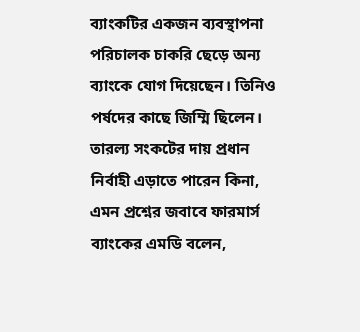ব্যাংকটির একজন ব্যবস্থাপনা পরিচালক চাকরি ছেড়ে অন্য ব্যাংকে যোগ দিয়েছেন। তিনিও পর্ষদের কাছে জিম্মি ছিলেন। তারল্য সংকটের দায় প্রধান নির্বাহী এড়াতে পারেন কিনা, এমন প্রশ্নের জবাবে ফারমার্স ব্যাংকের এমডি বলেন,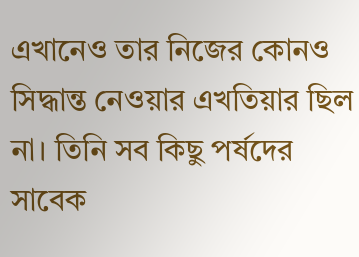এখানেও তার নিজের কোনও সিদ্ধান্ত নেওয়ার এখতিয়ার ছিল না। তিনি সব কিছু পর্ষদের সাবেক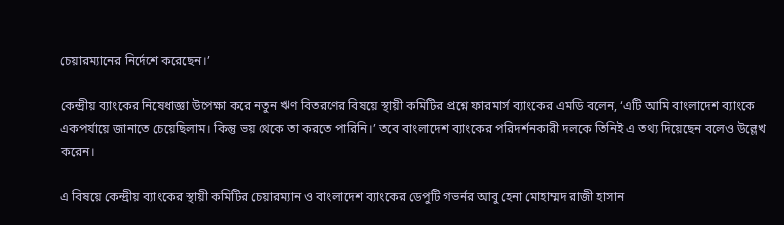চেয়ারম্যানের নির্দেশে করেছেন।’

কেন্দ্রীয় ব্যাংকের নিষেধাজ্ঞা উপেক্ষা করে নতুন ঋণ বিতরণের বিষয়ে স্থায়ী কমিটির প্রশ্নে ফারমার্স ব্যাংকের এমডি বলেন, ‘এটি আমি বাংলাদেশ ব্যাংকে একপর্যায়ে জানাতে চেয়েছিলাম। কিন্তু ভয় থেকে তা করতে পারিনি।’ তবে বাংলাদেশ ব্যাংকের পরিদর্শনকারী দলকে তিনিই এ তথ্য দিয়েছেন বলেও উল্লেখ করেন।

এ বিষয়ে কেন্দ্রীয় ব্যাংকের স্থায়ী কমিটির চেয়ারম্যান ও বাংলাদেশ ব্যাংকের ডেপুটি গভর্নর আবু হেনা মোহাম্মদ রাজী হাসান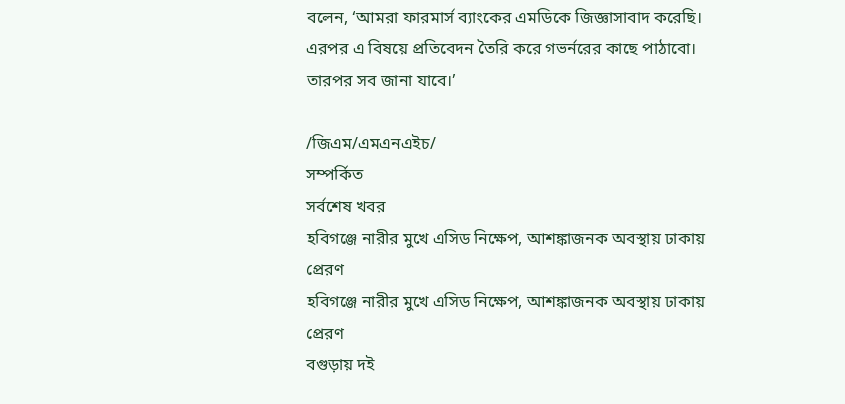বলেন, ‘আমরা ফারমার্স ব্যাংকের এমডিকে জিজ্ঞাসাবাদ করেছি। এরপর এ বিষয়ে প্রতিবেদন তৈরি করে গভর্নরের কাছে পাঠাবো। তারপর সব জানা যাবে।’

/জিএম/এমএনএইচ/
সম্পর্কিত
সর্বশেষ খবর
হবিগঞ্জে নারীর মুখে এসিড নিক্ষেপ, আশঙ্কাজনক অবস্থায় ঢাকায় প্রেরণ
হবিগঞ্জে নারীর মুখে এসিড নিক্ষেপ, আশঙ্কাজনক অবস্থায় ঢাকায় প্রেরণ
বগুড়ায় দই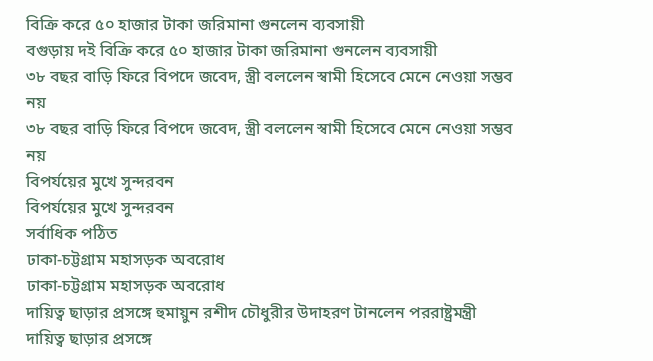বিক্রি করে ৫০ হাজার টাকা জরিমানা গুনলেন ব্যবসায়ী
বগুড়ায় দই বিক্রি করে ৫০ হাজার টাকা জরিমানা গুনলেন ব্যবসায়ী
৩৮ বছর বাড়ি ফিরে বিপদে জবেদ, স্ত্রী বললেন স্বামী হিসেবে মেনে নেওয়া সম্ভব নয়
৩৮ বছর বাড়ি ফিরে বিপদে জবেদ, স্ত্রী বললেন স্বামী হিসেবে মেনে নেওয়া সম্ভব নয়
বিপর্যয়ের মুখে সুন্দরবন
বিপর্যয়ের মুখে সুন্দরবন
সর্বাধিক পঠিত
ঢাকা-চট্টগ্রাম মহাসড়ক অবরোধ
ঢাকা-চট্টগ্রাম মহাসড়ক অবরোধ
দায়িত্ব ছাড়ার প্রসঙ্গে হুমায়ুন রশীদ চৌধুরীর উদাহরণ টানলেন পররাষ্ট্রমন্ত্রী
দায়িত্ব ছাড়ার প্রসঙ্গে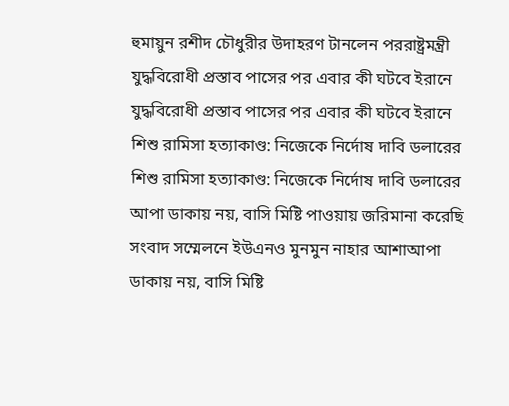হুমায়ুন রশীদ চৌধুরীর উদাহরণ টানলেন পররাষ্ট্রমন্ত্রী
যুদ্ধবিরোধী প্রস্তাব পাসের পর এবার কী ঘটবে ইরানে
যুদ্ধবিরোধী প্রস্তাব পাসের পর এবার কী ঘটবে ইরানে
শিশু রামিসা হত্যাকাণ্ড: নিজেকে নির্দোষ দাবি ডলারের
শিশু রামিসা হত্যাকাণ্ড: নিজেকে নির্দোষ দাবি ডলারের
আপা ডাকায় নয়, বাসি মিষ্টি পাওয়ায় জরিমানা করেছি
সংবাদ সম্মেলনে ইউএনও মুনমুন নাহার আশাআপা ডাকায় নয়, বাসি মিষ্টি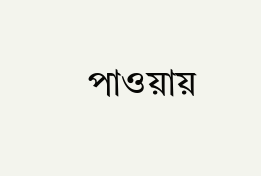পাওয়ায়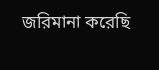জরিমানা করেছি